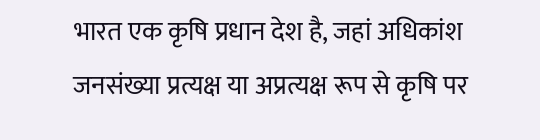भारत एक कृषि प्रधान देश है, जहां अधिकांश जनसंख्या प्रत्यक्ष या अप्रत्यक्ष रूप से कृषि पर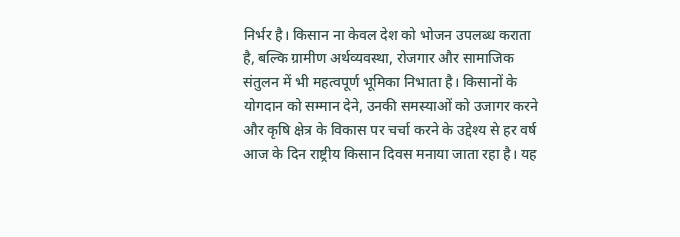निर्भर है। किसान ना केवल देश को भोजन उपलब्ध कराता है, बल्कि ग्रामीण अर्थव्यवस्था, रोजगार और सामाजिक संतुलन में भी महत्वपूर्ण भूमिका निभाता है। किसानों के योगदान को सम्मान देने, उनकी समस्याओं को उजागर करने और कृषि क्षेत्र के विकास पर चर्चा करने के उद्देश्य से हर वर्ष आज के दिन राष्ट्रीय किसान दिवस मनाया जाता रहा है। यह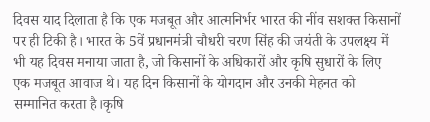दिवस याद दिलाता है कि एक मजबूत और आत्मनिर्भर भारत की नींव सशक्त किसानों पर ही टिकी है। भारत के 5वें प्रधानमंत्री चौधरी चरण सिंह की जयंती के उपलक्ष्य में भी यह दिवस मनाया जाता है, जो किसानों के अधिकारों और कृषि सुधारों के लिए एक मजबूत आवाज थे। यह दिन किसानों के योगदान और उनकी मेहनत को सम्मानित करता है।कृषि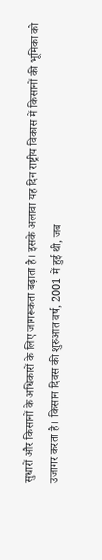सुधारों और किसानों के अधिकारों के लिए जागरूकता बढ़ाता है। इसके अलावा यह दिन राष्ट्रीय विकास में किसानों की भूमिका को उजागर करता है। किसान दिवस की शुरुआत वर्ष, 2001 में हुई थी, जब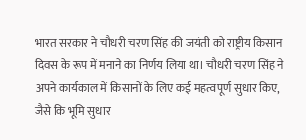भारत सरकार ने चौधरी चरण सिंह की जयंती को राष्ट्रीय किसान दिवस के रूप में मनाने का निर्णय लिया था। चौधरी चरण सिंह ने अपने कार्यकाल में किसानों के लिए कई महत्वपूर्ण सुधार किए, जैसे कि भूमि सुधार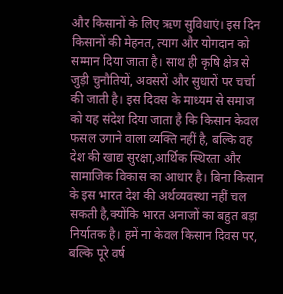और किसानों के लिए ऋण सुविधाएं। इस दिन किसानों की मेहनत, त्याग और योगदान को सम्मान दिया जाता है। साथ ही कृषि क्षेत्र से जुड़ी चुनौतियों, अवसरों और सुधारों पर चर्चा की जाती है। इस दिवस के माध्यम से समाज को यह संदेश दिया जाता है कि किसान केवल फसल उगाने वाला व्यक्ति नहीं है, बल्कि वह देश की खाद्य सुरक्षा,आर्थिक स्थिरता और सामाजिक विकास का आधार है। बिना किसान के इस भारत देश की अर्थव्यवस्था नहीं चल सकती है,क्योंकि भारत अनाजों का बहुत बड़ा निर्यातक है। हमें ना केवल किसान दिवस पर, बल्कि पूरे वर्ष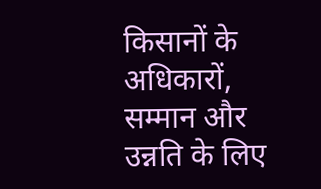किसानों के अधिकारों, सम्मान और उन्नति के लिए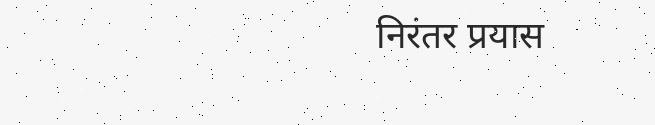निरंतर प्रयास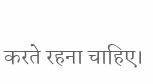करते रहना चाहिए।